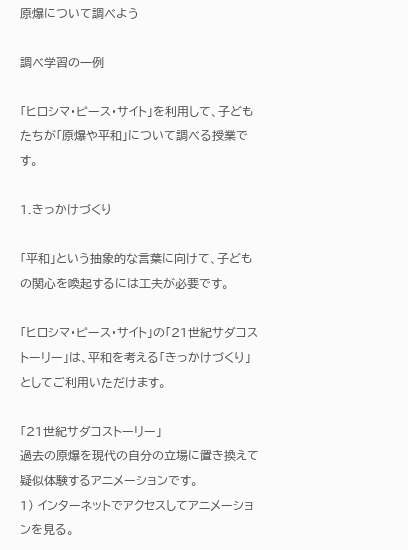原爆について調べよう

調べ学習の一例

「ヒロシマ・ピース・サイト」を利用して、子どもたちが「原爆や平和」について調べる授業です。

1.きっかけづくり

「平和」という抽象的な言葉に向けて、子どもの関心を喚起するには工夫が必要です。

「ヒロシマ・ピース・サイト」の「21世紀サダコストーリー」は、平和を考える「きっかけづくり」としてご利用いただけます。

「21世紀サダコストーリー」
過去の原爆を現代の自分の立場に置き換えて疑似体験するアニメーションです。
1) インターネットでアクセスしてアニメーションを見る。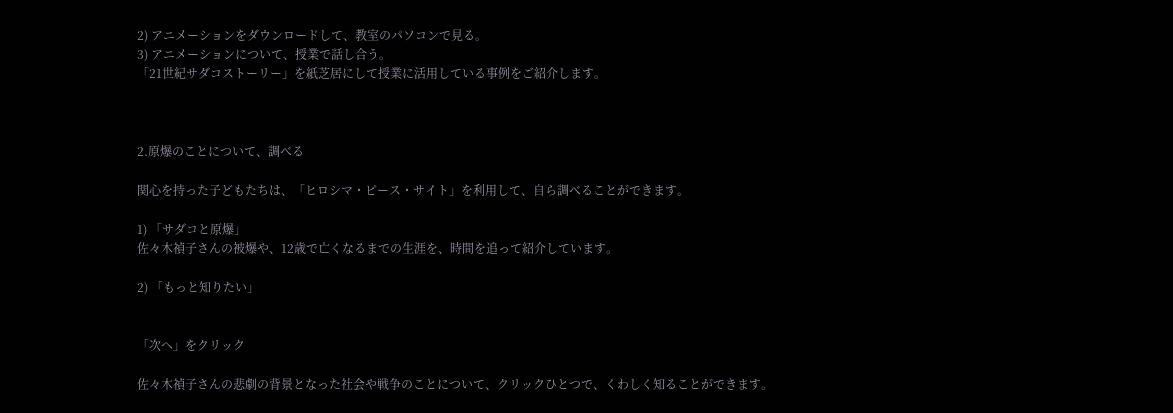2) アニメーションをダウンロードして、教室のパソコンで見る。
3) アニメーションについて、授業で話し合う。
「21世紀サダコストーリー」を紙芝居にして授業に活用している事例をご紹介します。



2.原爆のことについて、調べる

関心を持った子どもたちは、「ヒロシマ・ピース・サイト」を利用して、自ら調べることができます。

1) 「サダコと原爆」
佐々木禎子さんの被爆や、12歳で亡くなるまでの生涯を、時間を追って紹介しています。

2) 「もっと知りたい」


「次へ」をクリック

佐々木禎子さんの悲劇の背景となった社会や戦争のことについて、クリックひとつで、くわしく知ることができます。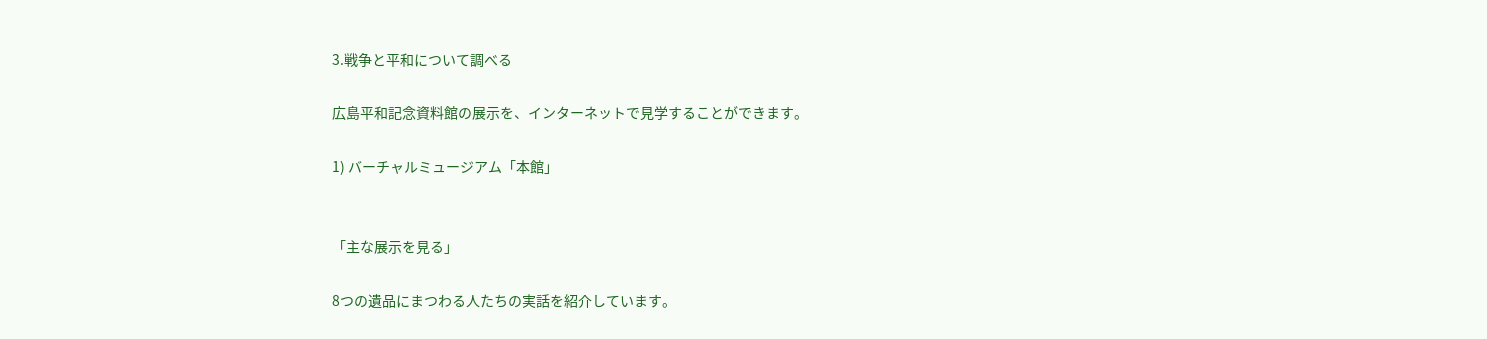3.戦争と平和について調べる

広島平和記念資料館の展示を、インターネットで見学することができます。

1) バーチャルミュージアム「本館」


「主な展示を見る」

8つの遺品にまつわる人たちの実話を紹介しています。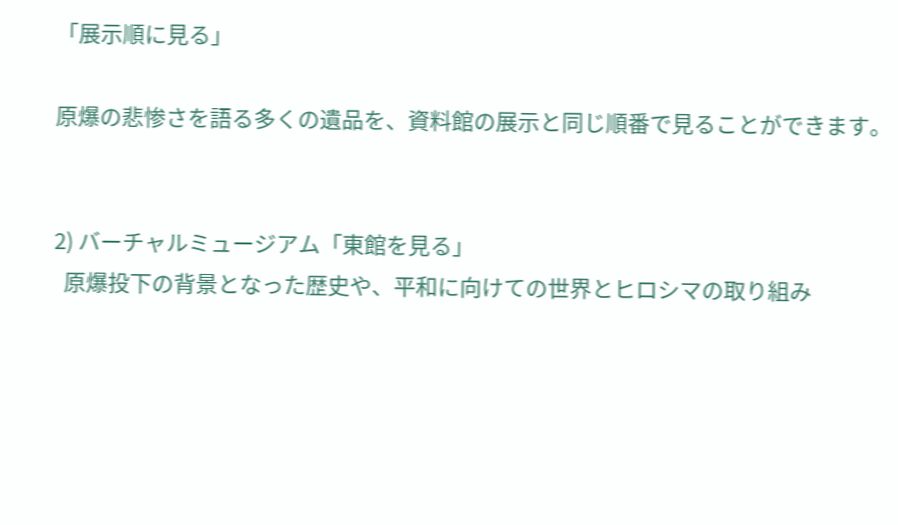「展示順に見る」

原爆の悲惨さを語る多くの遺品を、資料館の展示と同じ順番で見ることができます。


2) バーチャルミュージアム「東館を見る」
  原爆投下の背景となった歴史や、平和に向けての世界とヒロシマの取り組み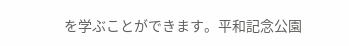を学ぶことができます。平和記念公園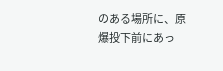のある場所に、原爆投下前にあっ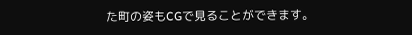た町の姿もCGで見ることができます。